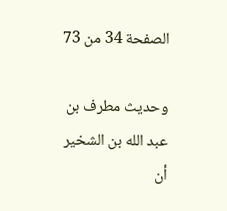الصفحة 34 من 73

وحديث مطرف بن عبد الله بن الشخير أن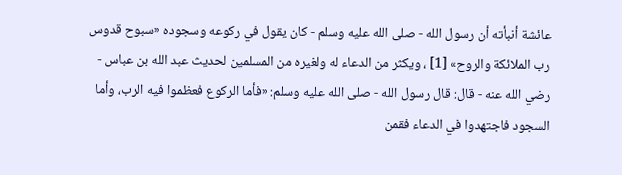عائشة أنبأته أن رسول الله - صلى الله عليه وسلم - كان يقول في ركوعه وسجوده «سبوح قدوس رب الملائكة والروح» [1] ، ويكثر من الدعاء له ولغيره من المسلمين لحديث عبد الله بن عباس - رضي الله عنه - قال: قال رسول الله - صلى الله عليه وسلم: «فأما الركوع فعظموا فيه الرب، وأما السجود فاجتهدوا في الدعاء فقمن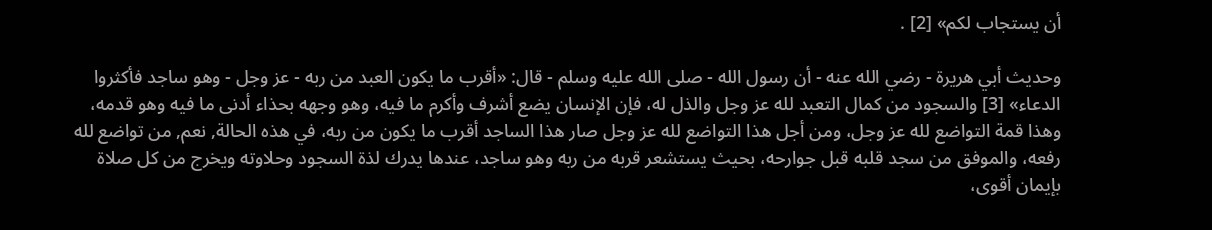أن يستجاب لكم» [2] .

وحديث أبي هريرة - رضي الله عنه - أن رسول الله - صلى الله عليه وسلم - قال: «أقرب ما يكون العبد من ربه - عز وجل - وهو ساجد فأكثروا الدعاء» [3] والسجود من كمال التعبد لله عز وجل والذل له، فإن الإنسان يضع أشرف وأكرم ما فيه، وهو وجهه بحذاء أدنى ما فيه وهو قدمه، وهذا قمة التواضع لله عز وجل، ومن أجل هذا التواضع لله عز وجل صار هذا الساجد أقرب ما يكون من ربه، في هذه الحالة, نعم, من تواضع لله رفعه، والموفق من سجد قلبه قبل جوارحه، بحيث يستشعر قربه من ربه وهو ساجد، عندها يدرك لذة السجود وحلاوته ويخرج من كل صلاة بإيمان أقوى،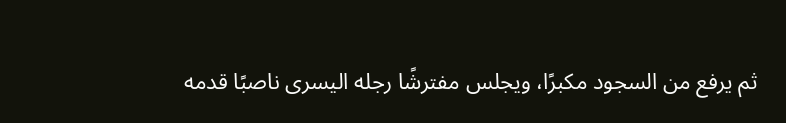ثم يرفع من السجود مكبرًا، ويجلس مفترشًا رجله اليسرى ناصبًا قدمه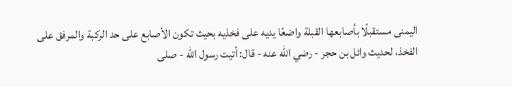اليمنى مستقبلًا بأصابعها القبلة واضعًا يديه على فخذيه بحيث تكون الأصابع على حد الركبة والمرفق على الفخذ، لحديث وائل بن حجر - رضي الله عنه - قال: أتيت رسول الله - صلى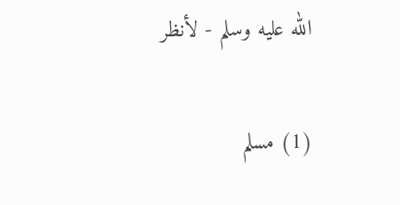الله عليه وسلم - لأنظر

(1) مسلم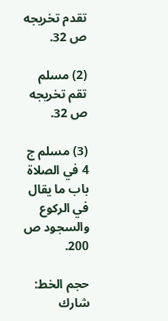تقدم تخريجه ص 32.

(2) مسلم تقم تخريجه ص 32.

(3) مسلم ج 4 في الصلاة باب ما يقال في الركوع والسجود ص 200.

حجم الخط:
شارك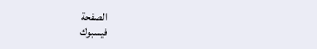الصفحة
فيسبوك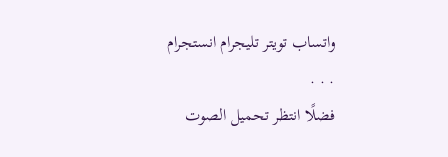واتساب تويتر تليجرام انستجرام
. . .
فضلًا انتظر تحميل الصوت